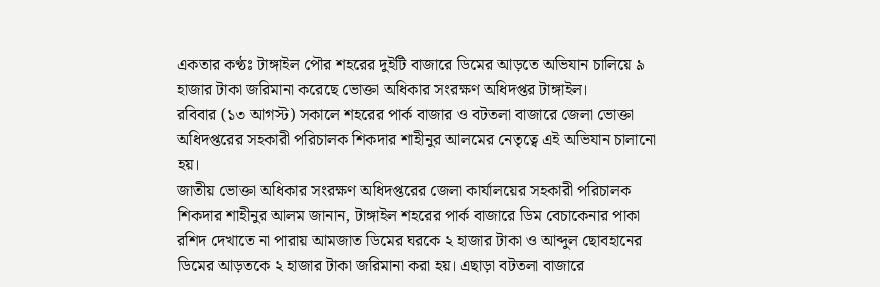একতার কণ্ঠঃ টাঙ্গাইল পৌর শহরের দুইটি বাজারে ডিমের আড়তে অভিযান চালিয়ে ৯ হাজার টাকা জরিমানা করেছে ভোক্তা অধিকার সংরক্ষণ অধিদপ্তর টাঙ্গাইল।
রবিবার (১৩ আগস্ট) সকালে শহরের পার্ক বাজার ও বটতলা বাজারে জেলা ভোক্তা অধিদপ্তরের সহকারী পরিচালক শিকদার শাহীনুর আলমের নেতৃত্বে এই অভিযান চালানো হয়।
জাতীয় ভোক্তা অধিকার সংরক্ষণ অধিদপ্তরের জেলা কার্যালয়ের সহকারী পরিচালক শিকদার শাহীনুর আলম জানান, টাঙ্গাইল শহরের পার্ক বাজারে ডিম বেচাকেনার পাকা রশিদ দেখাতে না পারায় আমজাত ডিমের ঘরকে ২ হাজার টাকা ও আব্দুল ছোবহানের ডিমের আড়তকে ২ হাজার টাকা জরিমানা করা হয়। এছাড়া বটতলা বাজারে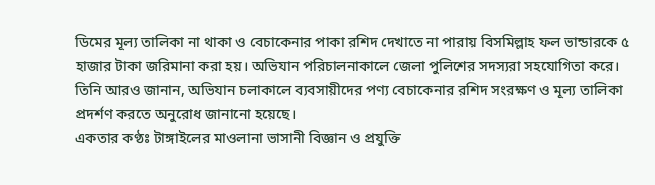ডিমের মূল্য তালিকা না থাকা ও বেচাকেনার পাকা রশিদ দেখাতে না পারায় বিসমিল্লাহ ফল ভান্ডারকে ৫ হাজার টাকা জরিমানা করা হয়। অভিযান পরিচালনাকালে জেলা পুলিশের সদস্যরা সহযোগিতা করে।
তিনি আরও জানান, অভিযান চলাকালে ব্যবসায়ীদের পণ্য বেচাকেনার রশিদ সংরক্ষণ ও মূল্য তালিকা প্রদর্শণ করতে অনুরোধ জানানো হয়েছে।
একতার কণ্ঠঃ টাঙ্গাইলের মাওলানা ভাসানী বিজ্ঞান ও প্রযুক্তি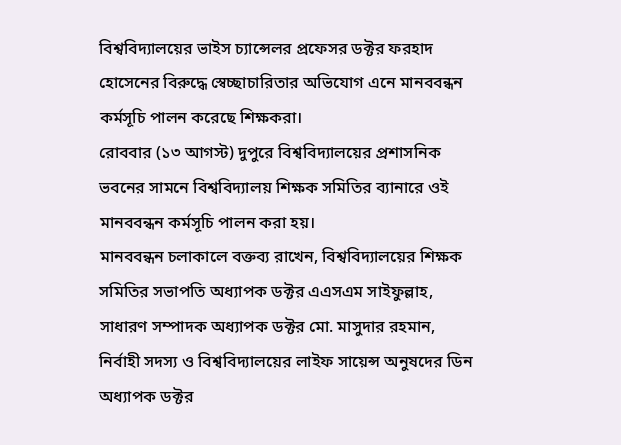বিশ্ববিদ্যালয়ের ভাইস চ্যান্সেলর প্রফেসর ডক্টর ফরহাদ হোসেনের বিরুদ্ধে স্বেচ্ছাচারিতার অভিযোগ এনে মানববন্ধন কর্মসূচি পালন করেছে শিক্ষকরা।
রোববার (১৩ আগস্ট) দুপুরে বিশ্ববিদ্যালয়ের প্রশাসনিক ভবনের সামনে বিশ্ববিদ্যালয় শিক্ষক সমিতির ব্যানারে ওই মানববন্ধন কর্মসূচি পালন করা হয়।
মানববন্ধন চলাকালে বক্তব্য রাখেন, বিশ্ববিদ্যালয়ের শিক্ষক সমিতির সভাপতি অধ্যাপক ডক্টর এএসএম সাইফুল্লাহ, সাধারণ সম্পাদক অধ্যাপক ডক্টর মো. মাসুদার রহমান, নির্বাহী সদস্য ও বিশ্ববিদ্যালয়ের লাইফ সায়েন্স অনুষদের ডিন অধ্যাপক ডক্টর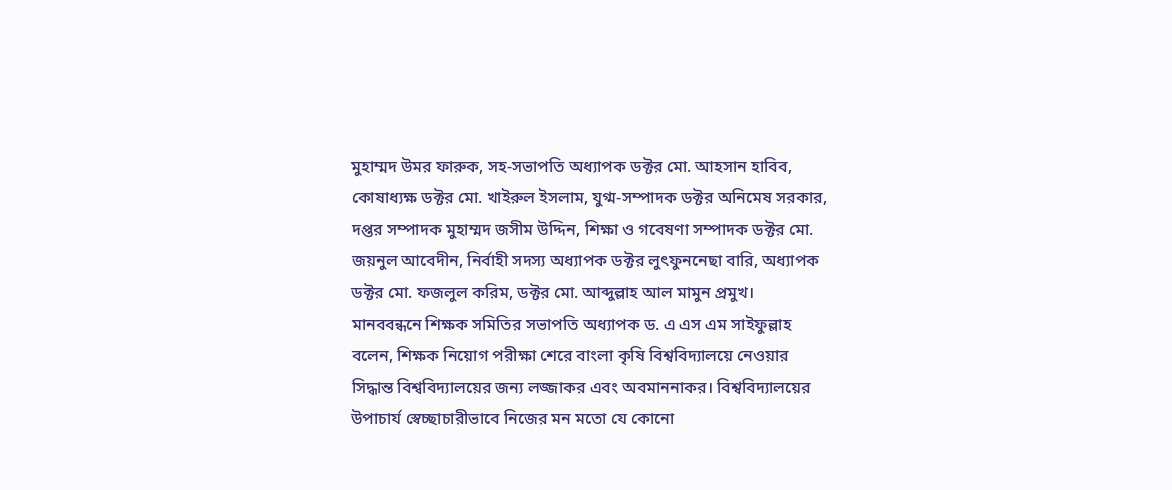মুহাম্মদ উমর ফারুক, সহ-সভাপতি অধ্যাপক ডক্টর মো. আহসান হাবিব, কোষাধ্যক্ষ ডক্টর মো. খাইরুল ইসলাম, যুগ্ম-সম্পাদক ডক্টর অনিমেষ সরকার, দপ্তর সম্পাদক মুহাম্মদ জসীম উদ্দিন, শিক্ষা ও গবেষণা সম্পাদক ডক্টর মো. জয়নুল আবেদীন, নির্বাহী সদস্য অধ্যাপক ডক্টর লুৎফুননেছা বারি, অধ্যাপক ডক্টর মো. ফজলুল করিম, ডক্টর মো. আব্দুল্লাহ আল মামুন প্রমুখ।
মানববন্ধনে শিক্ষক সমিতির সভাপতি অধ্যাপক ড. এ এস এম সাইফুল্লাহ বলেন, শিক্ষক নিয়োগ পরীক্ষা শেরে বাংলা কৃষি বিশ্ববিদ্যালয়ে নেওয়ার সিদ্ধান্ত বিশ্ববিদ্যালয়ের জন্য লজ্জাকর এবং অবমাননাকর। বিশ্ববিদ্যালয়ের উপাচার্য স্বেচ্ছাচারীভাবে নিজের মন মতো যে কোনো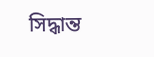সিদ্ধান্ত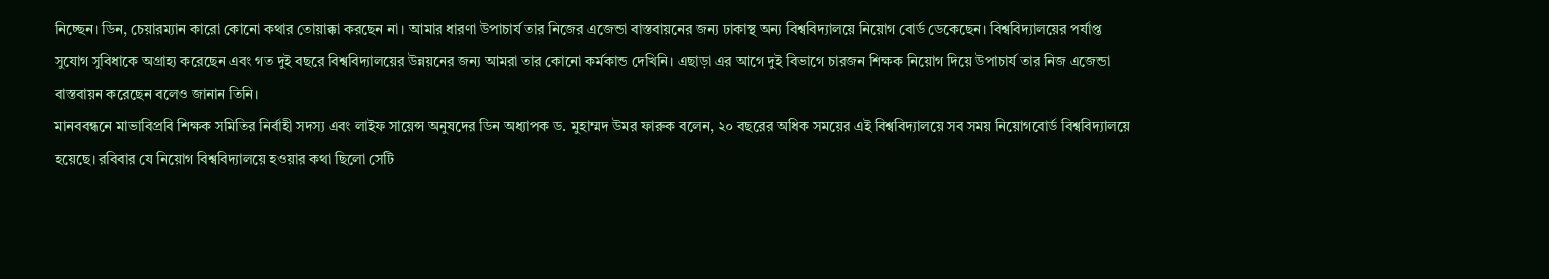নিচ্ছেন। ডিন, চেয়ারম্যান কারো কোনো কথার তোয়াক্কা করছেন না। আমার ধারণা উপাচার্য তার নিজের এজেন্ডা বাস্তবায়নের জন্য ঢাকাস্থ অন্য বিশ্ববিদ্যালয়ে নিয়োগ বোর্ড ডেকেছেন। বিশ্ববিদ্যালয়ের পর্যাপ্ত সুযোগ সুবিধাকে অগ্রাহ্য করেছেন এবং গত দুই বছরে বিশ্ববিদ্যালয়ের উন্নয়নের জন্য আমরা তার কোনো কর্মকান্ড দেখিনি। এছাড়া এর আগে দুই বিভাগে চারজন শিক্ষক নিয়োগ দিয়ে উপাচার্য তার নিজ এজেন্ডা বাস্তবায়ন করেছেন বলেও জানান তিনি।
মানববন্ধনে মাভাবিপ্রবি শিক্ষক সমিতির নির্বাহী সদস্য এবং লাইফ সায়েন্স অনুষদের ডিন অধ্যাপক ড. মুহাম্মদ উমর ফারুক বলেন, ২০ বছরের অধিক সময়ের এই বিশ্ববিদ্যালয়ে সব সময় নিয়োগবোর্ড বিশ্ববিদ্যালয়ে হয়েছে। রবিবার যে নিয়োগ বিশ্ববিদ্যালয়ে হওয়ার কথা ছিলো সেটি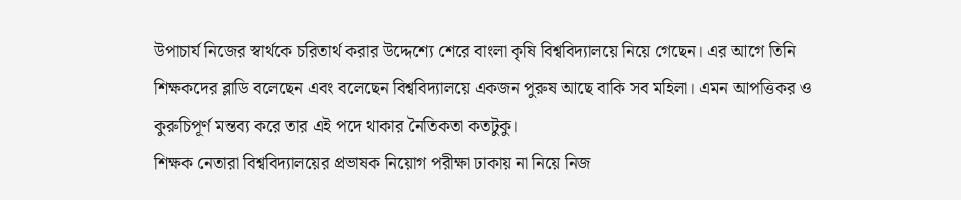উপাচার্য নিজের স্বার্থকে চরিতার্থ করার উদ্দেশ্যে শেরে বাংলা কৃষি বিশ্ববিদ্যালয়ে নিয়ে গেছেন। এর আগে তিনি শিক্ষকদের ব্লাডি বলেছেন এবং বলেছেন বিশ্ববিদ্যালয়ে একজন পুরুষ আছে বাকি সব মহিলা। এমন আপত্তিকর ও কুরুচিপূর্ণ মন্তব্য করে তার এই পদে থাকার নৈতিকতা কতটুকু।
শিক্ষক নেতারা বিশ্ববিদ্যালয়ের প্রভাষক নিয়োগ পরীক্ষা ঢাকায় না নিয়ে নিজ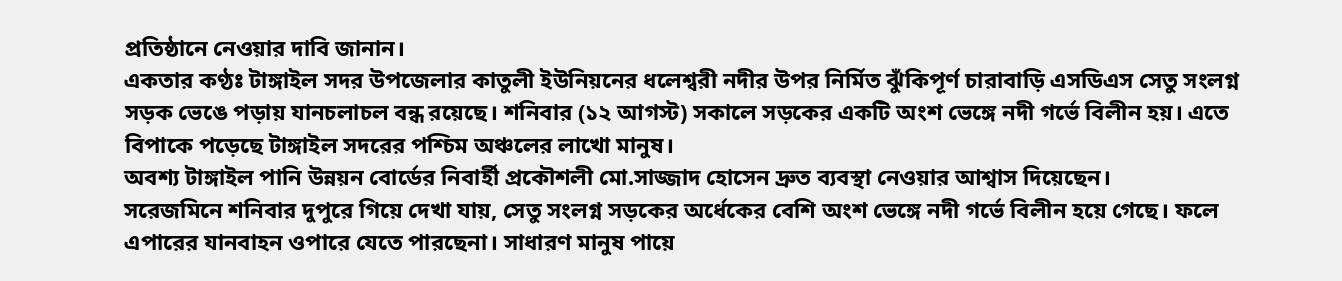প্রতিষ্ঠানে নেওয়ার দাবি জানান।
একতার কণ্ঠঃ টাঙ্গাইল সদর উপজেলার কাতুলী ইউনিয়নের ধলেশ্বরী নদীর উপর নির্মিত ঝুঁকিপূর্ণ চারাবাড়ি এসডিএস সেতু সংলগ্ন সড়ক ভেঙে পড়ায় যানচলাচল বন্ধ রয়েছে। শনিবার (১২ আগস্ট) সকালে সড়কের একটি অংশ ভেঙ্গে নদী গর্ভে বিলীন হয়। এতে বিপাকে পড়েছে টাঙ্গাইল সদরের পশ্চিম অঞ্চলের লাখো মানুষ।
অবশ্য টাঙ্গাইল পানি উন্নয়ন বোর্ডের নিবার্হী প্রকৌশলী মো.সাজ্জাদ হোসেন দ্রুত ব্যবস্থা নেওয়ার আশ্বাস দিয়েছেন।
সরেজমিনে শনিবার দুপুরে গিয়ে দেখা যায়, সেতু সংলগ্ন সড়কের অর্ধেকের বেশি অংশ ভেঙ্গে নদী গর্ভে বিলীন হয়ে গেছে। ফলে এপারের যানবাহন ওপারে যেতে পারছেনা। সাধারণ মানুষ পায়ে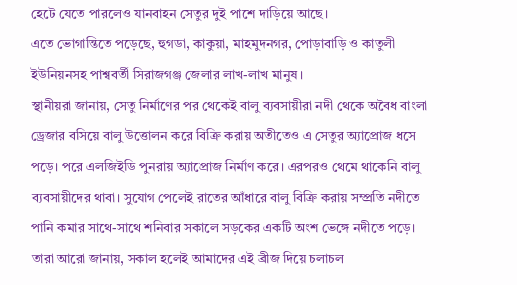হেটে যেতে পারলেও যানবাহন সেতুর দুই পাশে দাড়িয়ে আছে।
এতে ভোগান্তিতে পড়েছে, হুগডা, কাকুয়া, মাহমুদনগর, পোড়াবাড়ি ও কাতুলী ইউনিয়নসহ পাশ্ববর্তী সিরাজগঞ্জ জেলার লাখ-লাখ মানুষ।
স্থানীয়রা জানায়, সেতু নির্মাণের পর থেকেই বালু ব্যবসায়ীরা নদী থেকে অবৈধ বাংলা ড্রেজার বসিয়ে বালু উত্তোলন করে বিক্রি করায় অতীতেও এ সেতুর অ্যাপ্রোজ ধসে পড়ে। পরে এলজিইডি পুনরায় অ্যাপ্রোজ নির্মাণ করে। এরপরও থেমে থাকেনি বালু ব্যবসায়ীদের থাবা। সুযোগ পেলেই রাতের আঁধারে বালু বিক্রি করায় সম্প্রতি নদীতে পানি কমার সাথে-সাথে শনিবার সকালে সড়কের একটি অংশ ভেঙ্গে নদীতে পড়ে।
তারা আরো জানায়, সকাল হলেই আমাদের এই ব্রীজ দিয়ে চলাচল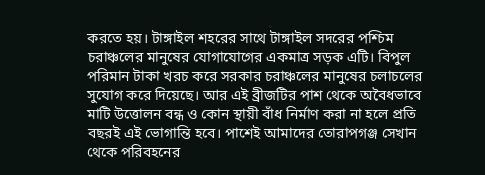করতে হয়। টাঙ্গাইল শহরের সাথে টাঙ্গাইল সদরের পশ্চিম চরাঞ্চলের মানুষের যোগাযোগের একমাত্র সড়ক এটি। বিপুল পরিমান টাকা খরচ করে সরকার চরাঞ্চলের মানুষের চলাচলের সুযোগ করে দিয়েছে। আর এই ব্রীজটির পাশ থেকে অবৈধভাবে মাটি উত্তোলন বন্ধ ও কোন স্থায়ী বাঁধ নির্মাণ করা না হলে প্রতি বছরই এই ভোগান্তি হবে। পাশেই আমাদের তোরাপগঞ্জ সেখান থেকে পরিবহনের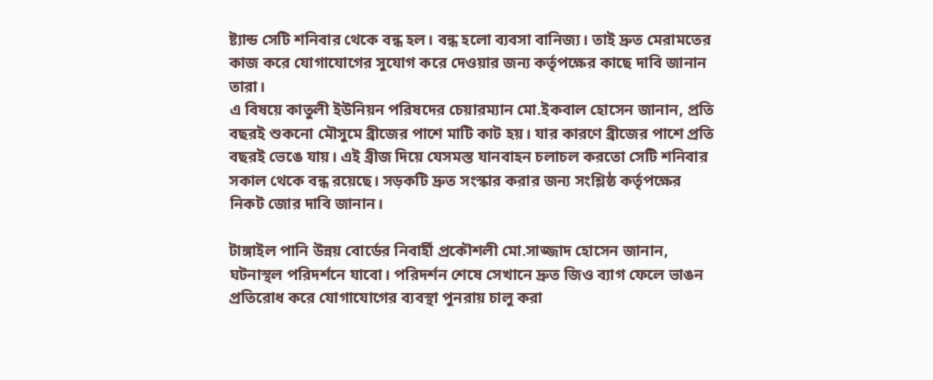ষ্ট্যান্ড সেটি শনিবার থেকে বন্ধ হল। বন্ধ হলো ব্যবসা বানিজ্য। তাই দ্রুত মেরামতের কাজ করে যোগাযোগের সুযোগ করে দেওয়ার জন্য কর্তৃপক্ষের কাছে দাবি জানান তারা।
এ বিষয়ে কাতুলী ইউনিয়ন পরিষদের চেয়ারম্যান মো.ইকবাল হোসেন জানান, প্রতি বছরই শুকনো মৌসুমে ব্রীজের পাশে মাটি কাট হয়। যার কারণে ব্রীজের পাশে প্রতি বছরই ভেঙে যায়। এই ব্রীজ দিয়ে যেসমস্ত যানবাহন চলাচল করতো সেটি শনিবার সকাল থেকে বন্ধ রয়েছে। সড়কটি দ্রুত সংস্কার করার জন্য সংশ্লিষ্ঠ কর্তৃপক্ষের নিকট জোর দাবি জানান।

টাঙ্গাইল পানি উন্নয় বোর্ডের নিবার্হী প্রকৌশলী মো.সাজ্জাদ হোসেন জানান, ঘটনাস্থল পরিদর্শনে যাবো। পরিদর্শন শেষে সেখানে দ্রুত জিও ব্যাগ ফেলে ভাঙন প্রতিরোধ করে যোগাযোগের ব্যবস্থা পুনরায় চালু করা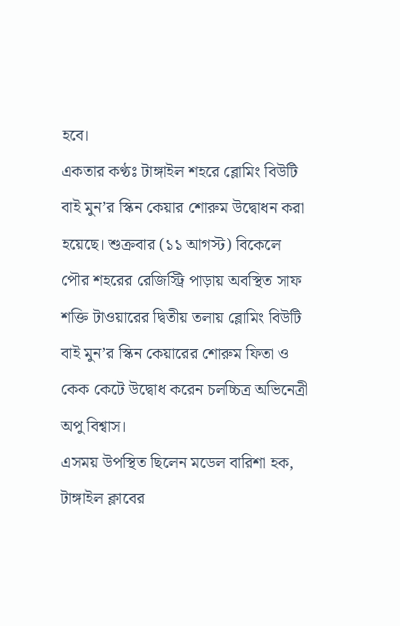হবে।
একতার কণ্ঠঃ টাঙ্গাইল শহরে ব্লোমিং বিউটি বাই মুন’র স্কিন কেয়ার শোরুম উদ্বোধন করা হয়েছে। শুক্রবার (১১ আগস্ট) বিকেলে পৌর শহরের রেজিস্ট্রি পাড়ায় অবস্থিত সাফ শক্তি টাওয়ারের দ্বিতীয় তলায় ব্লোমিং বিউটি বাই মুন’র স্কিন কেয়ারের শোরুম ফিতা ও কেক কেটে উদ্বোধ করেন চলচ্চিত্র অভিনেত্রী অপু বিশ্বাস।
এসময় উপস্থিত ছিলেন মডেল বারিশা হক, টাঙ্গাইল ক্লাবের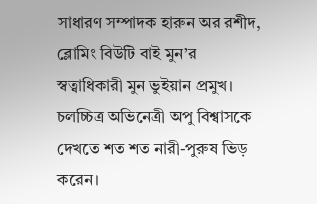সাধারণ সম্পাদক হারুন অর রশীদ, ব্লোমিং বিউটি বাই মুন’র স্বত্বাধিকারী মুন ভুইয়ান প্রমুখ।
চলচ্চিত্র অভিনেত্রী অপু বিশ্বাসকে দেখতে শত শত নারী-পুরুষ ভিড় করেন।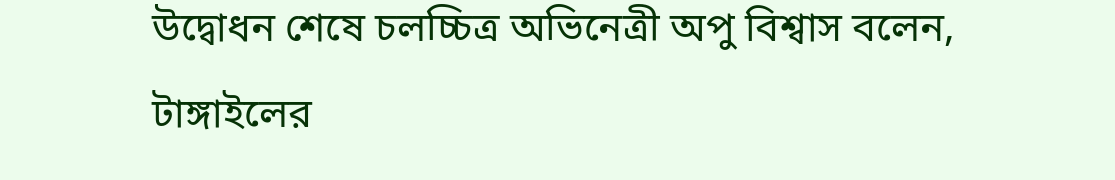উদ্বোধন শেষে চলচ্চিত্র অভিনেত্রী অপু বিশ্বাস বলেন, টাঙ্গাইলের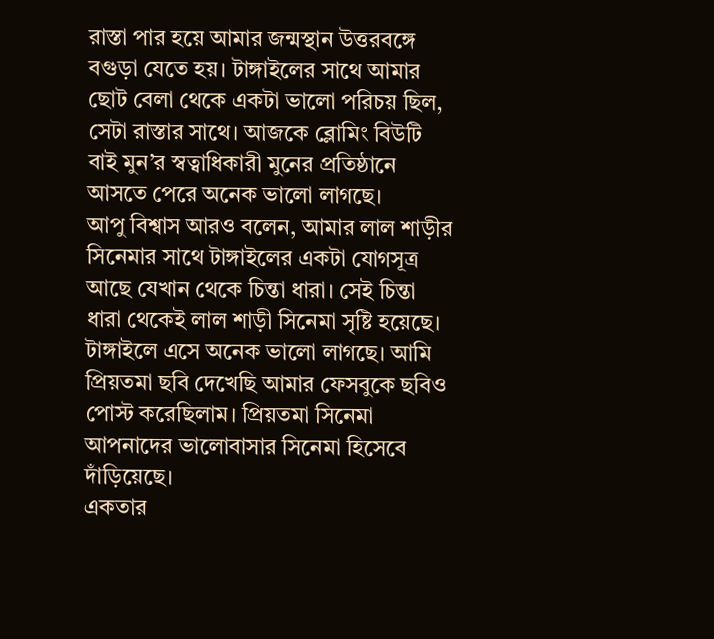রাস্তা পার হয়ে আমার জন্মস্থান উত্তরবঙ্গে বগুড়া যেতে হয়। টাঙ্গাইলের সাথে আমার ছোট বেলা থেকে একটা ভালো পরিচয় ছিল, সেটা রাস্তার সাথে। আজকে ব্লোমিং বিউটি বাই মুন’র স্বত্বাধিকারী মুনের প্রতিষ্ঠানে আসতে পেরে অনেক ভালো লাগছে।
আপু বিশ্বাস আরও বলেন, আমার লাল শাড়ীর সিনেমার সাথে টাঙ্গাইলের একটা যোগসূত্র আছে যেখান থেকে চিন্তা ধারা। সেই চিন্তা ধারা থেকেই লাল শাড়ী সিনেমা সৃষ্টি হয়েছে। টাঙ্গাইলে এসে অনেক ভালো লাগছে। আমি প্রিয়তমা ছবি দেখেছি আমার ফেসবুকে ছবিও পোস্ট করেছিলাম। প্রিয়তমা সিনেমা আপনাদের ভালোবাসার সিনেমা হিসেবে দাঁড়িয়েছে।
একতার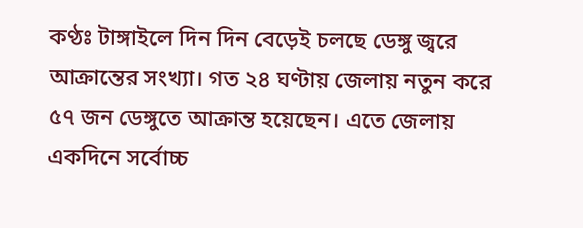কণ্ঠঃ টাঙ্গাইলে দিন দিন বেড়েই চলছে ডেঙ্গু জ্বরে আক্রান্তের সংখ্যা। গত ২৪ ঘণ্টায় জেলায় নতুন করে ৫৭ জন ডেঙ্গুতে আক্রান্ত হয়েছেন। এতে জেলায় একদিনে সর্বোচ্চ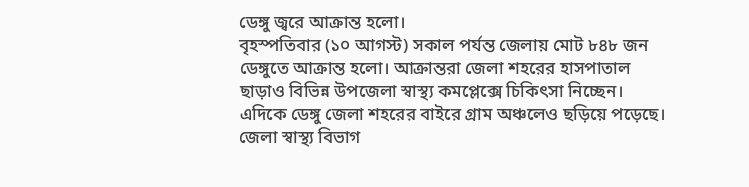ডেঙ্গু জ্বরে আক্রান্ত হলো।
বৃহস্পতিবার (১০ আগস্ট) সকাল পর্যন্ত জেলায় মোট ৮৪৮ জন ডেঙ্গুতে আক্রান্ত হলো। আক্রান্তরা জেলা শহরের হাসপাতাল ছাড়াও বিভিন্ন উপজেলা স্বাস্থ্য কমপ্লেক্সে চিকিৎসা নিচ্ছেন। এদিকে ডেঙ্গু জেলা শহরের বাইরে গ্রাম অঞ্চলেও ছড়িয়ে পড়েছে।
জেলা স্বাস্থ্য বিভাগ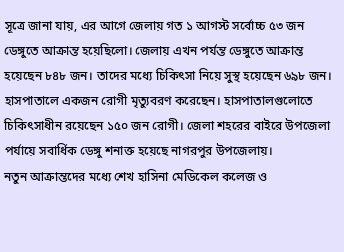সূত্রে জানা যায়, এর আগে জেলায় গত ১ আগস্ট সর্বোচ্চ ৫৩ জন ডেঙ্গুতে আক্রান্ত হয়েছিলো। জেলায় এখন পর্যন্ত ডেঙ্গুতে আক্রান্ত হয়েছেন ৮৪৮ জন। তাদের মধ্যে চিকিৎসা নিয়ে সুস্থ হয়েছেন ৬৯৮ জন। হাসপাতালে একজন রোগী মৃত্যুবরণ করেছেন। হাসপাতালগুলোতে চিকিৎসাধীন রয়েছেন ১৫০ জন রোগী। জেলা শহরের বাইরে উপজেলা পর্যায়ে সবার্ধিক ডেঙ্গু শনাক্ত হয়েছে নাগরপুর উপজেলায়।
নতুন আক্রান্তদের মধ্যে শেখ হাসিনা মেডিকেল কলেজ ও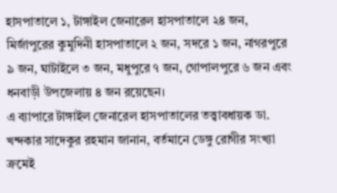হাসপাতালে ১, টাঙ্গাইল জেনারেল হাসপাতালে ২৪ জন, মির্জাপুরের কুমুদিনী হাসপাতালে ২ জন, সদরে ১ জন, নাগরপুরে ৯ জন, ঘাটাইলে ৩ জন, মধুপুরে ৭ জন, গোপালপুরে ৬ জন এবং ধনবাড়ী উপজেলায় ৪ জন রয়েছেন।
এ ব্যাপারে টাঙ্গাইল জেনারেল হাসপাতালের তত্ত্বাবধায়ক ডা. খন্দকার সাদেকুর রহমান জানান, বর্তমানে ডেঙ্গু রোগীর সংখ্যা ক্রমেই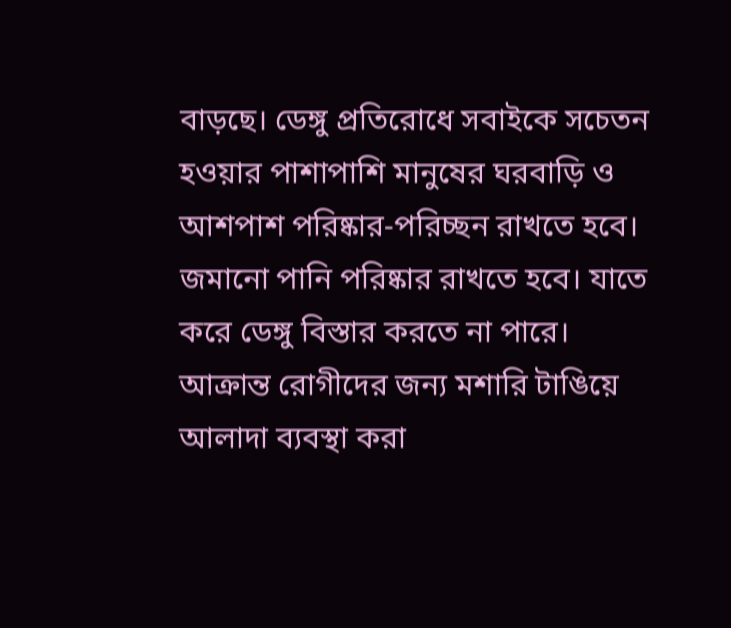বাড়ছে। ডেঙ্গু প্রতিরোধে সবাইকে সচেতন হওয়ার পাশাপাশি মানুষের ঘরবাড়ি ও আশপাশ পরিষ্কার-পরিচ্ছন রাখতে হবে। জমানো পানি পরিষ্কার রাখতে হবে। যাতে করে ডেঙ্গু বিস্তার করতে না পারে। আক্রান্ত রোগীদের জন্য মশারি টাঙিয়ে আলাদা ব্যবস্থা করা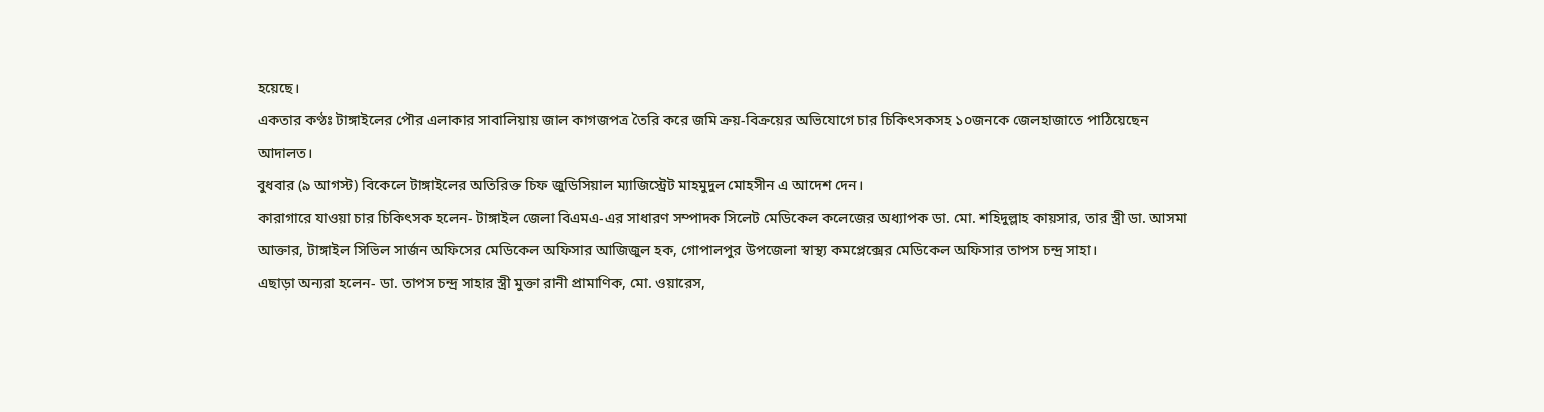হয়েছে।
একতার কণ্ঠঃ টাঙ্গাইলের পৌর এলাকার সাবালিয়ায় জাল কাগজপত্র তৈরি করে জমি ক্রয়-বিক্রয়ের অভিযোগে চার চিকিৎসকসহ ১০জনকে জেলহাজাতে পাঠিয়েছেন আদালত।
বুধবার (৯ আগস্ট) বিকেলে টাঙ্গাইলের অতিরিক্ত চিফ জুডিসিয়াল ম্যাজিস্ট্রেট মাহমুদুল মোহসীন এ আদেশ দেন।
কারাগারে যাওয়া চার চিকিৎসক হলেন- টাঙ্গাইল জেলা বিএমএ-এর সাধারণ সম্পাদক সিলেট মেডিকেল কলেজের অধ্যাপক ডা. মো. শহিদুল্লাহ কায়সার, তার স্ত্রী ডা. আসমা আক্তার, টাঙ্গাইল সিভিল সার্জন অফিসের মেডিকেল অফিসার আজিজুল হক, গোপালপুর উপজেলা স্বাস্থ্য কমপ্লেক্সের মেডিকেল অফিসার তাপস চন্দ্র সাহা।
এছাড়া অন্যরা হলেন- ডা. তাপস চন্দ্র সাহার স্ত্রী মুক্তা রানী প্রামাণিক, মো. ওয়ারেস,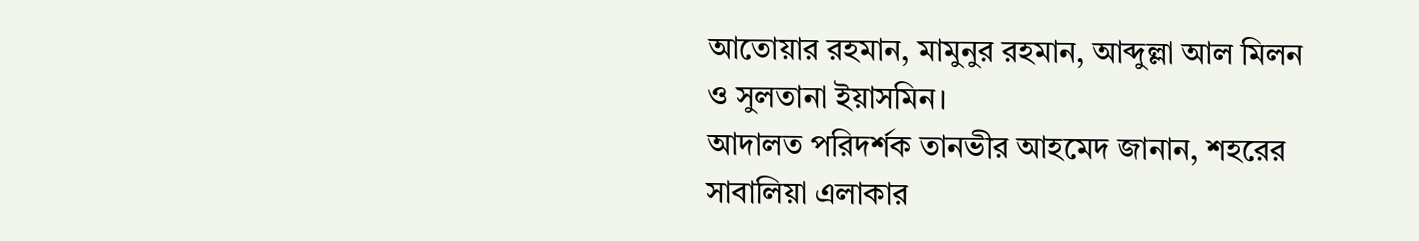আতোয়ার রহমান, মামুনুর রহমান, আব্দুল্লা আল মিলন ও সুলতানা ইয়াসমিন।
আদালত পরিদর্শক তানভীর আহমেদ জানান, শহরের সাবালিয়া এলাকার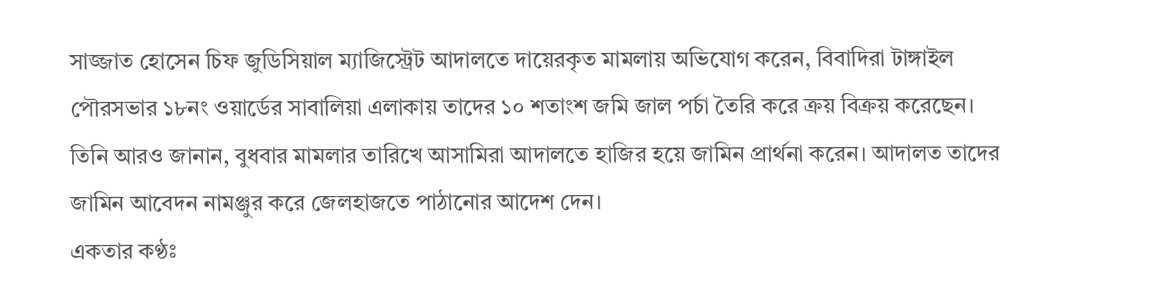সাজ্জাত হোসেন চিফ জুডিসিয়াল ম্যাজিস্ট্রেট আদালতে দায়েরকৃত মামলায় অভিযোগ করেন, বিবাদিরা টাঙ্গাইল পৌরসভার ১৮নং ওয়ার্ডের সাবালিয়া এলাকায় তাদের ১০ শতাংশ জমি জাল পর্চা তৈরি করে ক্রয় বিক্রয় করেছেন।
তিনি আরও জানান, বুধবার মামলার তারিখে আসামিরা আদালতে হাজির হয়ে জামিন প্রার্থনা করেন। আদালত তাদের জামিন আবেদন নামঞ্জুর করে জেলহাজতে পাঠানোর আদেশ দেন।
একতার কণ্ঠঃ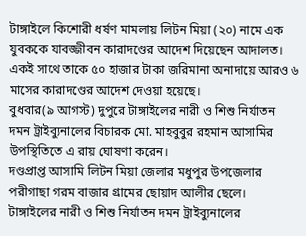টাঙ্গাইলে কিশোরী ধর্ষণ মামলায় লিটন মিয়া (২০) নামে এক যুবককে যাবজ্জীবন কারাদণ্ডের আদেশ দিয়েছেন আদালত। একই সাথে তাকে ৫০ হাজার টাকা জরিমানা অনাদায়ে আরও ৬ মাসের কারাদণ্ডের আদেশ দেওয়া হয়েছে।
বুধবার(৯ আগস্ট) দুপুরে টাঙ্গাইলের নারী ও শিশু নির্যাতন দমন ট্রাইব্যুনালের বিচারক মো. মাহবুবুর রহমান আসামির উপস্থিতিতে এ রায় ঘোষণা করেন।
দণ্ডপ্রাপ্ত আসামি লিটন মিয়া জেলার মধুপুর উপজেলার পরীগাছা গরম বাজার গ্রামের ছোয়াদ আলীর ছেলে।
টাঙ্গাইলের নারী ও শিশু নির্যাতন দমন ট্রাইব্যুনালের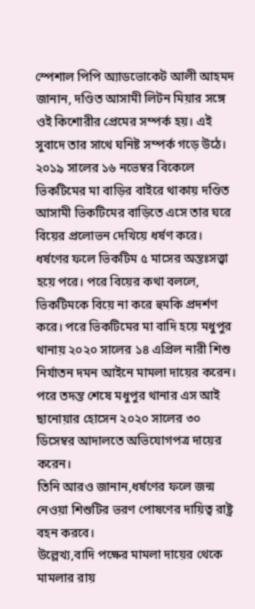স্পেশাল পিপি অ্যাডভোকেট আলী আহমদ জানান, দণ্ডিত আসামী লিটন মিয়ার সঙ্গে ওই কিশোরীর প্রেমের সম্পর্ক হয়। এই সুবাদে তার সাথে ঘনিষ্ট সম্পর্ক গড়ে উঠে। ২০১৯ সালের ১৬ নভেম্বর বিকেলে ভিকটিমের মা বাড়ির বাইরে থাকায় দণ্ডিত আসামী ভিকটিমের বাড়িতে এসে তার ঘরে বিয়ের প্রলোভন দেখিয়ে ধর্ষণ করে। ধর্ষণের ফলে ভিকটিম ৫ মাসের অন্তঃসত্ত্বা হয়ে পরে। পরে বিয়ের কথা বললে, ভিকটিমকে বিয়ে না করে হুমকি প্রদর্শণ করে। পরে ভিকটিমের মা বাদি হয়ে মধুপুর থানায় ২০২০ সালের ১৪ এপ্রিল নারী শিশু নির্যাতন দমন আইনে মামলা দায়ের করেন। পরে তদন্ত শেষে মধুপুর থানার এস আই ছানোয়ার হোসেন ২০২০ সালের ৩০ ডিসেম্বর আদালতে অভিযোগপত্র দায়ের করেন।
তিনি আরও জানান,ধর্ষণের ফলে জন্ম নেওয়া শিশুটির ভরণ পোষণের দায়িত্ব রাষ্ট্র বহন করবে।
উল্লেখ্য,বাদি পক্ষের মামলা দায়ের থেকে মামলার রায়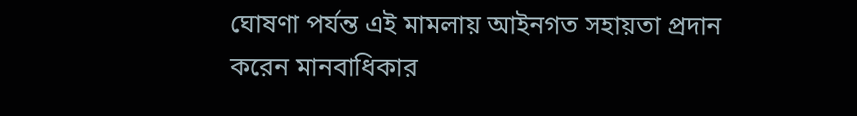ঘোষণা পর্যন্ত এই মামলায় আইনগত সহায়তা প্রদান করেন মানবাধিকার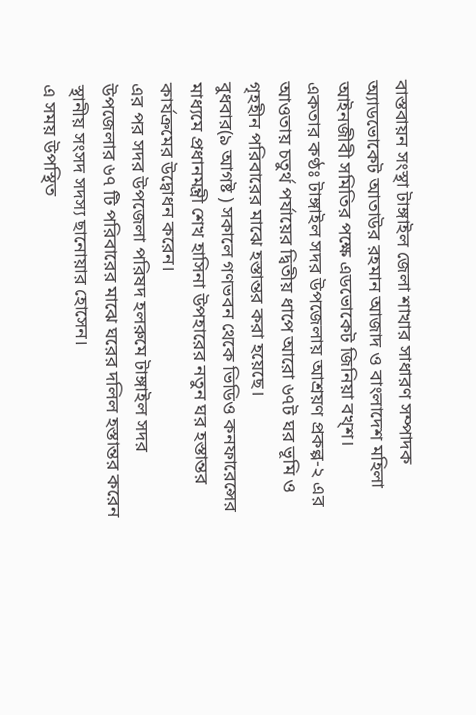বাস্তবায়ন সংস্থা টাঙ্গাইল জেলা শাখার সাধারণ সম্পাদক অ্যাডভোকেট আতাউর রহমান আজাদ ও বাংলাদেশ মহিলা আইনজীবী সমিতির পক্ষে এডভোকেট জিনিয়া বখ্শ।
একতার কণ্ঠঃ টাঙ্গাইল সদর উপজেলায় আশ্রয়ণ প্রকল্প-২ এর আওতায় চতুর্থ পর্যায়ের দ্বিতীয় ধাপে আরো ৬৭ট ঘর ভূমি ও গৃহহীন পরিবারের মাঝে হস্তান্তর করা হয়েছে।
বুধবার(৯ আগষ্ট ) সকালে গণভবন থেকে ভিডিও কনফারেন্সের মাধ্যমে প্রধানমন্ত্রী শেখ হাসিনা উপহারের নতুন ঘর হস্তান্তর কার্যক্রমের উদ্বোধন করেন।
এর পর সদর উপজেলা পরিষদ হলরুমে টাঙ্গাইল সদর উপজেলার ৬৭ টি পরিবারের মাঝে ঘরের দলিল হস্তান্তর করেন স্থানীয় সংসদ সদস্য ছানোয়ার হোসেন।
এ সময় উপস্থিত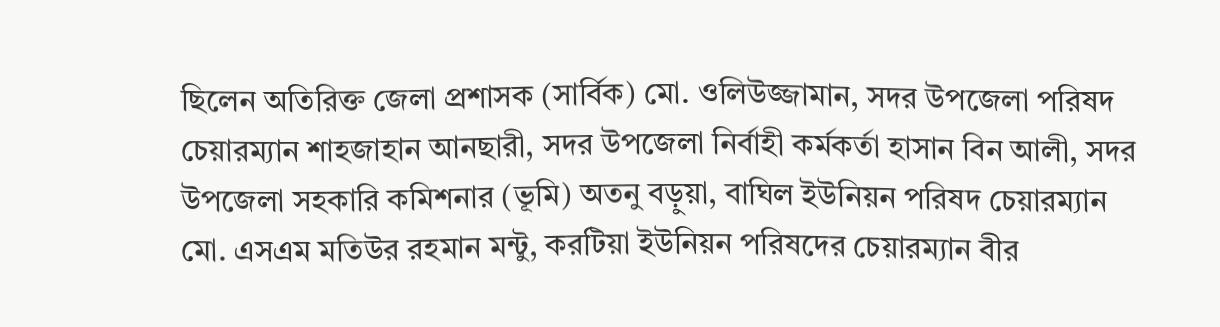ছিলেন অতিরিক্ত জেলা প্রশাসক (সার্বিক) মো. ওলিউজ্জামান, সদর উপজেলা পরিষদ চেয়ারম্যান শাহজাহান আনছারী, সদর উপজেলা নির্বাহী কর্মকর্তা হাসান বিন আলী, সদর উপজেলা সহকারি কমিশনার (ভূমি) অতনু বড়ুয়া, বাঘিল ইউনিয়ন পরিষদ চেয়ারম্যান মো. এসএম মতিউর রহমান মন্টু, করটিয়া ইউনিয়ন পরিষদের চেয়ারম্যান বীর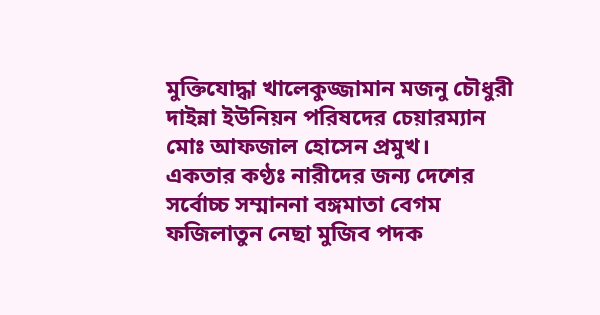মুক্তিযোদ্ধা খালেকুজ্জামান মজনু চৌধুরী দাইন্না ইউনিয়ন পরিষদের চেয়ারম্যান মোঃ আফজাল হোসেন প্রমুখ।
একতার কণ্ঠঃ নারীদের জন্য দেশের সর্বোচ্চ সম্মাননা বঙ্গমাতা বেগম ফজিলাতুন নেছা মুজিব পদক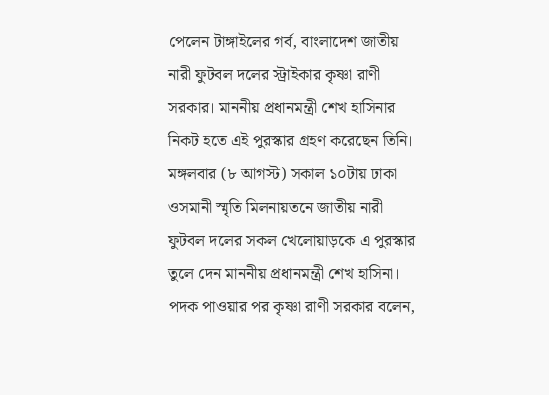পেলেন টাঙ্গাইলের গর্ব, বাংলাদেশ জাতীয় নারী ফুটবল দলের স্ট্রাইকার কৃষ্ণা রাণী সরকার। মাননীয় প্রধানমন্ত্রী শেখ হাসিনার নিকট হতে এই পুরস্কার গ্রহণ করেছেন তিনি।
মঙ্গলবার (৮ আগস্ট) সকাল ১০টায় ঢাকা ওসমানী স্মৃতি মিলনায়তনে জাতীয় নারী ফুটবল দলের সকল খেলোয়াড়কে এ পুরস্কার তুলে দেন মাননীয় প্রধানমন্ত্রী শেখ হাসিনা।
পদক পাওয়ার পর কৃষ্ণা রাণী সরকার বলেন,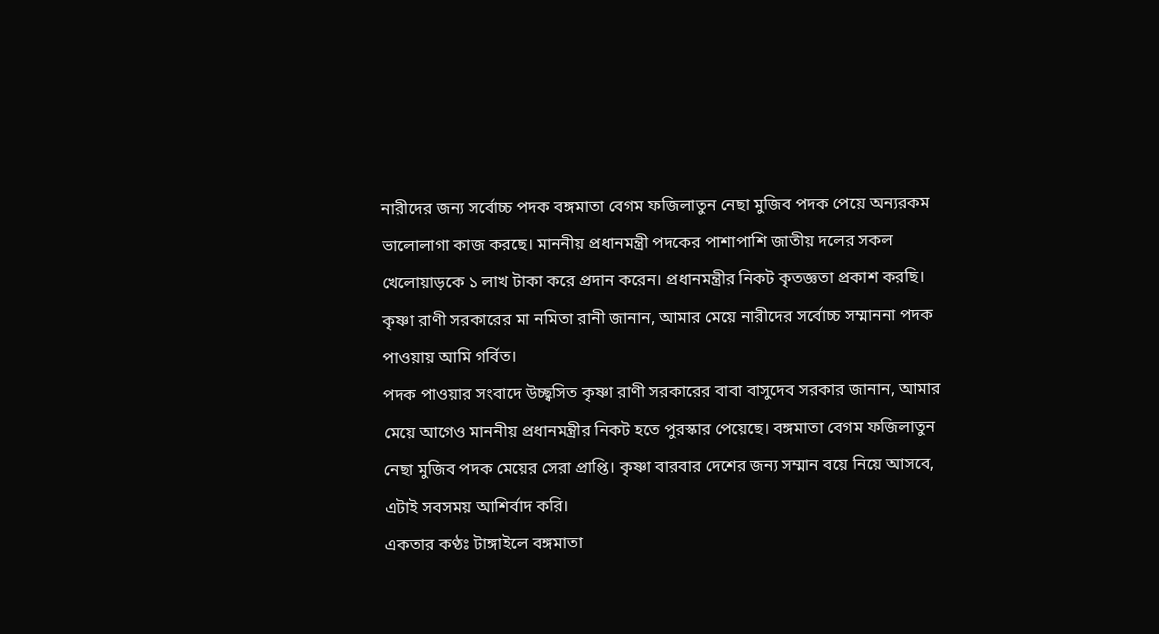নারীদের জন্য সর্বোচ্চ পদক বঙ্গমাতা বেগম ফজিলাতুন নেছা মুজিব পদক পেয়ে অন্যরকম ভালোলাগা কাজ করছে। মাননীয় প্রধানমন্ত্রী পদকের পাশাপাশি জাতীয় দলের সকল খেলোয়াড়কে ১ লাখ টাকা করে প্রদান করেন। প্রধানমন্ত্রীর নিকট কৃতজ্ঞতা প্রকাশ করছি।
কৃষ্ণা রাণী সরকারের মা নমিতা রানী জানান, আমার মেয়ে নারীদের সর্বোচ্চ সম্মাননা পদক পাওয়ায় আমি গর্বিত।
পদক পাওয়ার সংবাদে উচ্ছ্বসিত কৃষ্ণা রাণী সরকারের বাবা বাসুদেব সরকার জানান, আমার মেয়ে আগেও মাননীয় প্রধানমন্ত্রীর নিকট হতে পুরস্কার পেয়েছে। বঙ্গমাতা বেগম ফজিলাতুন নেছা মুজিব পদক মেয়ের সেরা প্রাপ্তি। কৃষ্ণা বারবার দেশের জন্য সম্মান বয়ে নিয়ে আসবে, এটাই সবসময় আশির্বাদ করি।
একতার কণ্ঠঃ টাঙ্গাইলে বঙ্গমাতা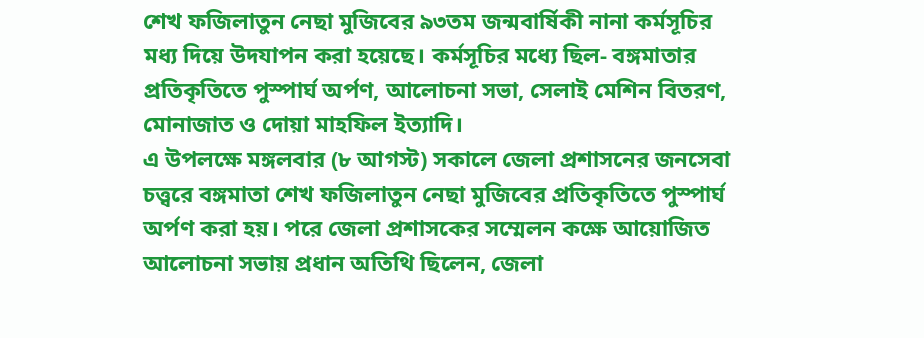শেখ ফজিলাতুন নেছা মুজিবের ৯৩তম জন্মবার্ষিকী নানা কর্মসূচির মধ্য দিয়ে উদযাপন করা হয়েছে। কর্মসূচির মধ্যে ছিল- বঙ্গমাতার প্রতিকৃতিতে পুস্পার্ঘ অর্পণ, আলোচনা সভা, সেলাই মেশিন বিতরণ, মোনাজাত ও দোয়া মাহফিল ইত্যাদি।
এ উপলক্ষে মঙ্গলবার (৮ আগস্ট) সকালে জেলা প্রশাসনের জনসেবা চত্ত্বরে বঙ্গমাতা শেখ ফজিলাতুন নেছা মুজিবের প্রতিকৃতিতে পুস্পার্ঘ অর্পণ করা হয়। পরে জেলা প্রশাসকের সম্মেলন কক্ষে আয়োজিত আলোচনা সভায় প্রধান অতিথি ছিলেন, জেলা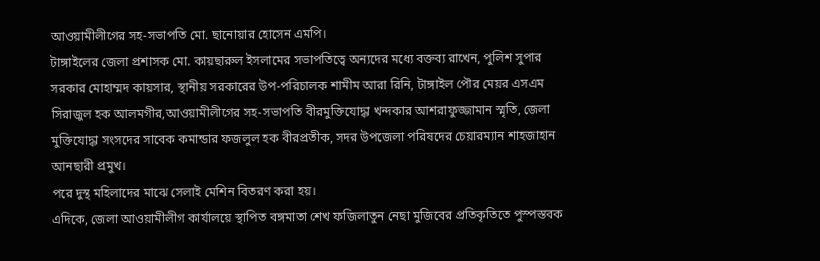আওয়ামীলীগের সহ-সভাপতি মো. ছানোয়ার হোসেন এমপি।
টাঙ্গাইলের জেলা প্রশাসক মো. কায়ছারুল ইসলামের সভাপতিত্বে অন্যদের মধ্যে বক্তব্য রাখেন, পুলিশ সুপার সরকার মোহাম্মদ কায়সার, স্থানীয় সরকারের উপ-পরিচালক শামীম আরা রিনি, টাঙ্গাইল পৌর মেয়র এসএম সিরাজুল হক আলমগীর,আওয়ামীলীগের সহ-সভাপতি বীরমুক্তিযোদ্ধা খন্দকার আশরাফুজ্জামান স্মৃতি, জেলা মুক্তিযোদ্ধা সংসদের সাবেক কমান্ডার ফজলুল হক বীরপ্রতীক, সদর উপজেলা পরিষদের চেয়ারম্যান শাহজাহান আনছারী প্রমুখ।
পরে দুস্থ মহিলাদের মাঝে সেলাই মেশিন বিতরণ করা হয়।
এদিকে, জেলা আওয়ামীলীগ কার্যালয়ে স্থাপিত বঙ্গমাতা শেখ ফজিলাতুন নেছা মুজিবের প্রতিকৃতিতে পুস্পস্তবক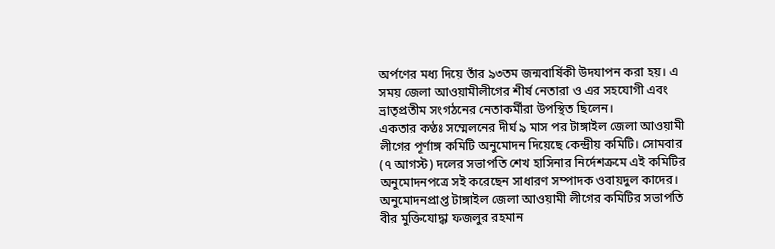অর্পণের মধ্য দিয়ে তাঁর ৯৩তম জন্মবার্ষিকী উদযাপন করা হয়। এ সময় জেলা আওয়ামীলীগের শীর্ষ নেতারা ও এর সহযোগী এবং ভ্রাতৃপ্রতীম সংগঠনের নেতাকর্মীরা উপস্থিত ছিলেন।
একতার কণ্ঠঃ সম্মেলনের দীর্ঘ ৯ মাস পর টাঙ্গাইল জেলা আওয়ামী লীগের পূর্ণাঙ্গ কমিটি অনুমোদন দিয়েছে কেন্দ্রীয় কমিটি। সোমবার (৭ আগস্ট) দলের সভাপতি শেখ হাসিনার নির্দেশক্রমে এই কমিটির অনুমোদনপত্রে সই করেছেন সাধারণ সম্পাদক ওবায়দুল কাদের।
অনুমোদনপ্রাপ্ত টাঙ্গাইল জেলা আওয়ামী লীগের কমিটির সভাপতি বীর মুক্তিযোদ্ধা ফজলুর রহমান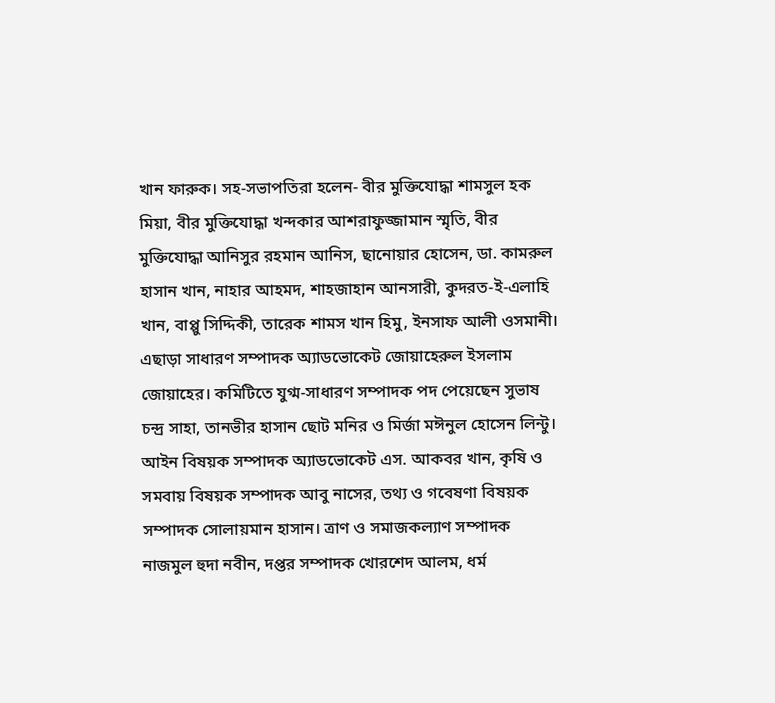খান ফারুক। সহ-সভাপতিরা হলেন- বীর মুক্তিযোদ্ধা শামসুল হক মিয়া, বীর মুক্তিযোদ্ধা খন্দকার আশরাফুজ্জামান স্মৃতি, বীর মুক্তিযোদ্ধা আনিসুর রহমান আনিস, ছানোয়ার হোসেন, ডা. কামরুল হাসান খান, নাহার আহমদ, শাহজাহান আনসারী, কুদরত-ই-এলাহি খান, বাপ্পু সিদ্দিকী, তারেক শামস খান হিমু, ইনসাফ আলী ওসমানী।
এছাড়া সাধারণ সম্পাদক অ্যাডভোকেট জোয়াহেরুল ইসলাম জোয়াহের। কমিটিতে যুগ্ম-সাধারণ সম্পাদক পদ পেয়েছেন সুভাষ চন্দ্র সাহা, তানভীর হাসান ছোট মনির ও মির্জা মঈনুল হোসেন লিন্টু।
আইন বিষয়ক সম্পাদক অ্যাডভোকেট এস. আকবর খান, কৃষি ও সমবায় বিষয়ক সম্পাদক আবু নাসের, তথ্য ও গবেষণা বিষয়ক সম্পাদক সোলায়মান হাসান। ত্রাণ ও সমাজকল্যাণ সম্পাদক নাজমুল হুদা নবীন, দপ্তর সম্পাদক খোরশেদ আলম, ধর্ম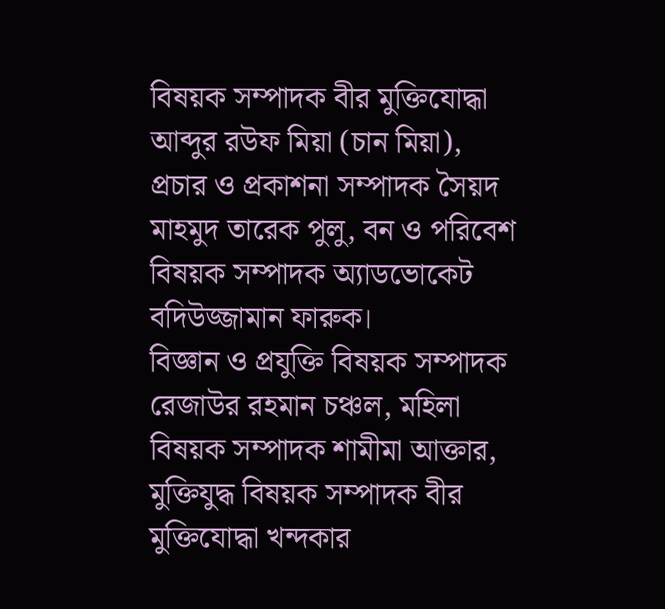বিষয়ক সম্পাদক বীর মুক্তিযোদ্ধা আব্দুর রউফ মিয়া (চান মিয়া), প্রচার ও প্রকাশনা সম্পাদক সৈয়দ মাহমুদ তারেক পুলু, বন ও পরিবেশ বিষয়ক সম্পাদক অ্যাডভোকেট বদিউজ্জামান ফারুক।
বিজ্ঞান ও প্রযুক্তি বিষয়ক সম্পাদক রেজাউর রহমান চঞ্চল, মহিলা বিষয়ক সম্পাদক শামীমা আক্তার, মুক্তিযুদ্ধ বিষয়ক সম্পাদক বীর মুক্তিযোদ্ধা খন্দকার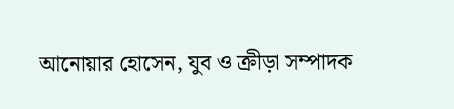আনোয়ার হোসেন, যুব ও ক্রীড়া সম্পাদক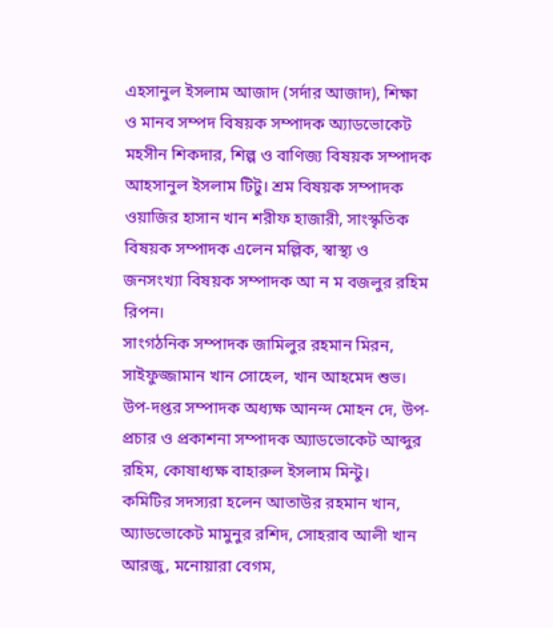এহসানুল ইসলাম আজাদ (সর্দার আজাদ), শিক্ষা ও মানব সম্পদ বিষয়ক সম্পাদক অ্যাডভোকেট মহসীন শিকদার, শিল্প ও বাণিজ্য বিষয়ক সম্পাদক আহসানুল ইসলাম টিটু। শ্রম বিষয়ক সম্পাদক ওয়াজির হাসান খান শরীফ হাজারী, সাংস্কৃতিক বিষয়ক সম্পাদক এলেন মল্লিক, স্বাস্থ্য ও জনসংখ্যা বিষয়ক সম্পাদক আ ন ম বজলুর রহিম রিপন।
সাংগঠনিক সম্পাদক জামিলুর রহমান মিরন, সাইফুজ্জামান খান সোহেল, খান আহমেদ শুভ।
উপ-দপ্তর সম্পাদক অধ্যক্ষ আনন্দ মোহন দে, উপ-প্রচার ও প্রকাশনা সম্পাদক অ্যাডভোকেট আব্দুর রহিম, কোষাধ্যক্ষ বাহারুল ইসলাম মিন্টু।
কমিটির সদস্যরা হলেন আতাউর রহমান খান, অ্যাডভোকেট মামুনুর রশিদ, সোহরাব আলী খান আরজু, মনোয়ারা বেগম,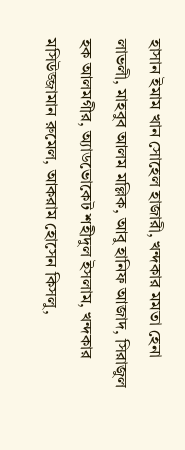হাসান ইমাম খান সোহেল হাজারী, খন্দকার মমতা হেনা লাভলী, মাহবুব আলম মল্লিক, আবু হানিফ আজাদ, সিরাজুল হক আলমগীর, অ্যাডভোকেট শহীদুল ইসলাম, খন্দকার মসিউজ্জামান রুমেল, আকরাম হোসেন কিসলু,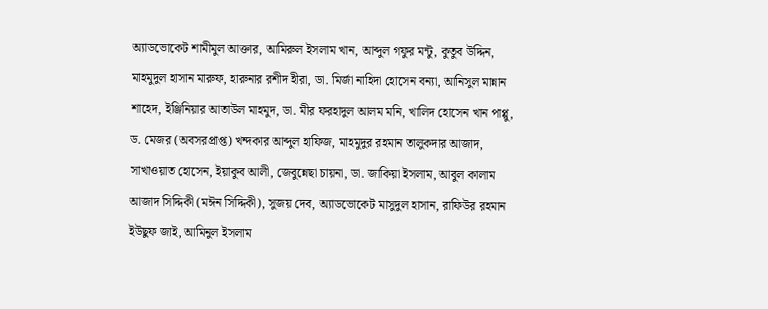অ্যাডভোকেট শামীমুল আক্তার, আমিরুল ইসলাম খান, আব্দুল গফুর মন্টু, কুতুব উদ্দিন, মাহমুদুল হাসান মারুফ, হারুনার রশীদ হীরা, ডা. মির্জা নাহিদা হোসেন বন্যা, আনিসুল মান্নান শাহেদ, ইঞ্জিনিয়ার আতাউল মাহমুদ, ডা. মীর ফরহাদুল আলম মনি, খালিদ হোসেন খান পাপ্পু, ড. মেজর (অবসরপ্রাপ্ত) খন্দকার আব্দুল হাফিজ, মাহমুদুর রহমান তালুকদার আজাদ, সাখাওয়াত হোসেন, ইয়াকুব আলী, জেবুন্নেছা চায়না, ডা. জাকিয়া ইসলাম, আবুল কালাম আজাদ সিদ্দিকী (মঈন সিদ্দিকী), সুজয় দেব, অ্যাডভোকেট মাসুদুল হাসান, রাফিউর রহমান ইউছুফ জাই, আমিনুল ইসলাম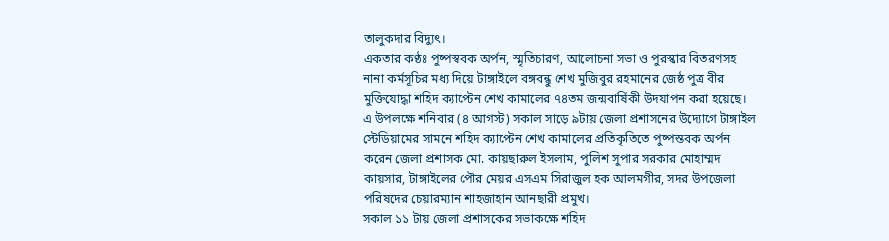তালুকদার বিদ্যুৎ।
একতার কণ্ঠঃ পুষ্পস্ববক অর্পন, স্মৃতিচারণ, আলোচনা সভা ও পুরস্কার বিতরণসহ নানা কর্মসূচির মধ্য দিয়ে টাঙ্গাইলে বঙ্গবন্ধু শেখ মুজিবুর রহমানের জেষ্ঠ পুত্র বীর মুক্তিযোদ্ধা শহিদ ক্যাপ্টেন শেখ কামালের ৭৪তম জন্মবার্ষিকী উদযাপন করা হয়েছে।
এ উপলক্ষে শনিবার (৪ আগস্ট) সকাল সাড়ে ৯টায় জেলা প্রশাসনের উদ্যোগে টাঙ্গাইল স্টেডিয়ামের সামনে শহিদ ক্যাপ্টেন শেখ কামালের প্রতিকৃতিতে পুষ্পস্তবক অর্পন করেন জেলা প্রশাসক মো. কায়ছারুল ইসলাম, পুলিশ সুপার সরকার মোহাম্মদ কায়সার, টাঙ্গাইলের পৌর মেয়র এসএম সিরাজুল হক আলমগীর, সদর উপজেলা পরিষদের চেয়ারম্যান শাহজাহান আনছারী প্রমুখ।
সকাল ১১ টায় জেলা প্রশাসকের সভাকক্ষে শহিদ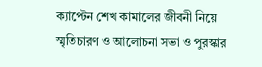ক্যাপ্টেন শেখ কামালের জীবনী নিয়ে স্মৃতিচারণ ও আলোচনা সভা ও পুরস্কার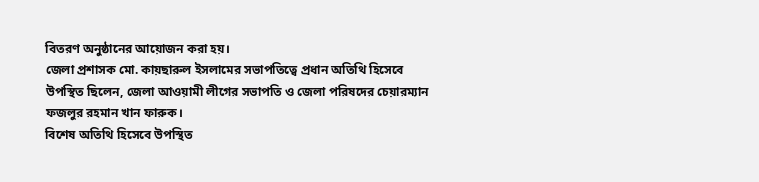বিতরণ অনুষ্ঠানের আয়োজন করা হয়।
জেলা প্রশাসক মো. কায়ছারুল ইসলামের সভাপতিত্বে প্রধান অতিথি হিসেবে উপস্থিত ছিলেন, জেলা আওয়ামী লীগের সভাপতি ও জেলা পরিষদের চেয়ারম্যান ফজলুর রহমান খান ফারুক।
বিশেষ অতিথি হিসেবে উপস্থিত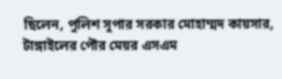ছিলেন, পুলিশ সুপার সরকার মোহাম্মদ কায়সার, টাঙ্গাইলের পৌর মেয়র এসএম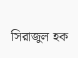সিরাজুল হক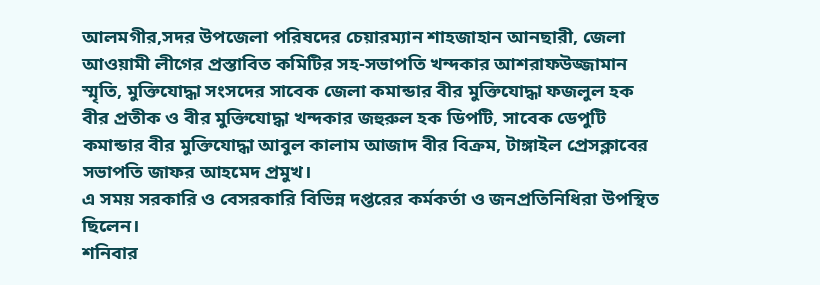আলমগীর,সদর উপজেলা পরিষদের চেয়ারম্যান শাহজাহান আনছারী, জেলা আওয়ামী লীগের প্রস্তাবিত কমিটির সহ-সভাপতি খন্দকার আশরাফউজ্জামান স্মৃতি, মুক্তিযোদ্ধা সংসদের সাবেক জেলা কমান্ডার বীর মুক্তিযোদ্ধা ফজলুল হক বীর প্রতীক ও বীর মুক্তিযোদ্ধা খন্দকার জহুরুল হক ডিপটি, সাবেক ডেপুটি কমান্ডার বীর মুক্তিযোদ্ধা আবুল কালাম আজাদ বীর বিক্রম, টাঙ্গাইল প্রেসক্লাবের সভাপতি জাফর আহমেদ প্রমুখ।
এ সময় সরকারি ও বেসরকারি বিভিন্ন দপ্তরের কর্মকর্তা ও জনপ্রতিনিধিরা উপস্থিত ছিলেন।
শনিবার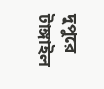দুপুরে টাঙ্গাইল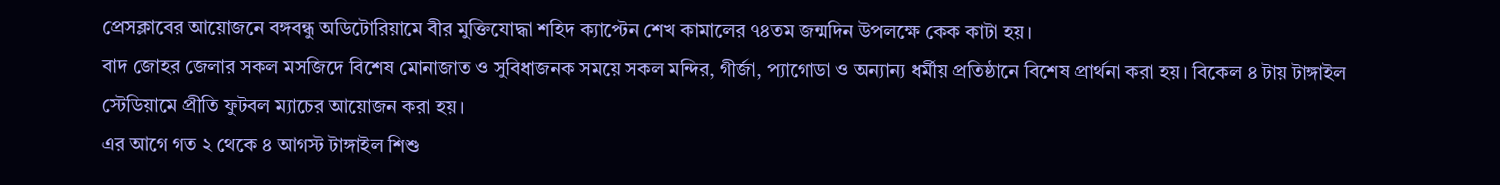প্রেসক্লাবের আয়োজনে বঙ্গবন্ধু অডিটোরিয়ামে বীর মুক্তিযোদ্ধা শহিদ ক্যাপ্টেন শেখ কামালের ৭৪তম জন্মদিন উপলক্ষে কেক কাটা হয়।
বাদ জোহর জেলার সকল মসজিদে বিশেষ মোনাজাত ও সুবিধাজনক সময়ে সকল মন্দির, গীর্জা, প্যাগোডা ও অন্যান্য ধর্মীয় প্রতিষ্ঠানে বিশেষ প্রার্থনা করা হয়। বিকেল ৪ টায় টাঙ্গাইল স্টেডিয়ামে প্রীতি ফুটবল ম্যাচের আয়োজন করা হয়।
এর আগে গত ২ থেকে ৪ আগস্ট টাঙ্গাইল শিশু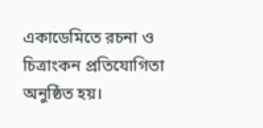একাডেমিতে রচনা ও চিত্রাংকন প্রতিযোগিতা অনুষ্ঠিত হয়।